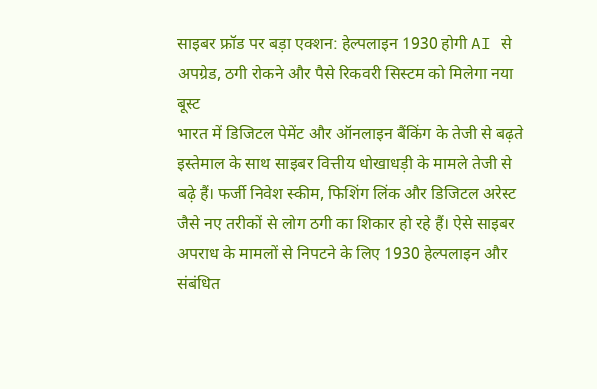साइबर फ्रॉड पर बड़ा एक्शन: हेल्पलाइन 1930 होगी AI से अपग्रेड, ठगी रोकने और पैसे रिकवरी सिस्टम को मिलेगा नया बूस्ट
भारत में डिजिटल पेमेंट और ऑनलाइन बैंकिंग के तेजी से बढ़ते इस्तेमाल के साथ साइबर वित्तीय धोखाधड़ी के मामले तेजी से बढ़े हैं। फर्जी निवेश स्कीम, फिशिंग लिंक और डिजिटल अरेस्ट जैसे नए तरीकों से लोग ठगी का शिकार हो रहे हैं। ऐसे साइबर अपराध के मामलों से निपटने के लिए 1930 हेल्पलाइन और संबंधित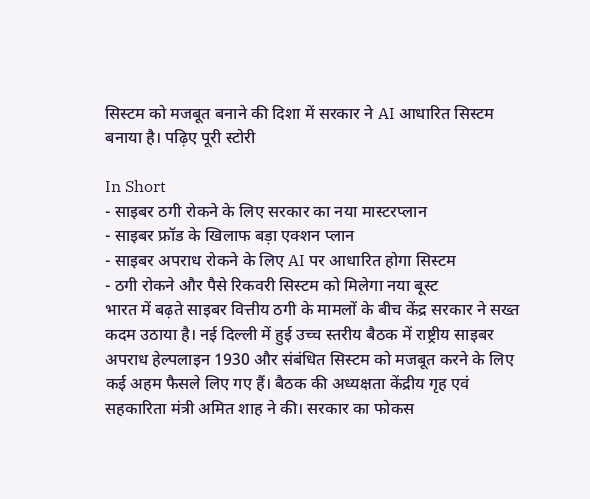सिस्टम को मजबूत बनाने की दिशा में सरकार ने AI आधारित सिस्टम बनाया है। पढ़िए पूरी स्टोरी

In Short
- साइबर ठगी रोकने के लिए सरकार का नया मास्टरप्लान
- साइबर फ्रॉड के खिलाफ बड़ा एक्शन प्लान
- साइबर अपराध रोकने के लिए AI पर आधारित होगा सिस्टम
- ठगी रोकने और पैसे रिकवरी सिस्टम को मिलेगा नया बूस्ट
भारत में बढ़ते साइबर वित्तीय ठगी के मामलों के बीच केंद्र सरकार ने सख्त कदम उठाया है। नई दिल्ली में हुई उच्च स्तरीय बैठक में राष्ट्रीय साइबर अपराध हेल्पलाइन 1930 और संबंधित सिस्टम को मजबूत करने के लिए कई अहम फैसले लिए गए हैं। बैठक की अध्यक्षता केंद्रीय गृह एवं सहकारिता मंत्री अमित शाह ने की। सरकार का फोकस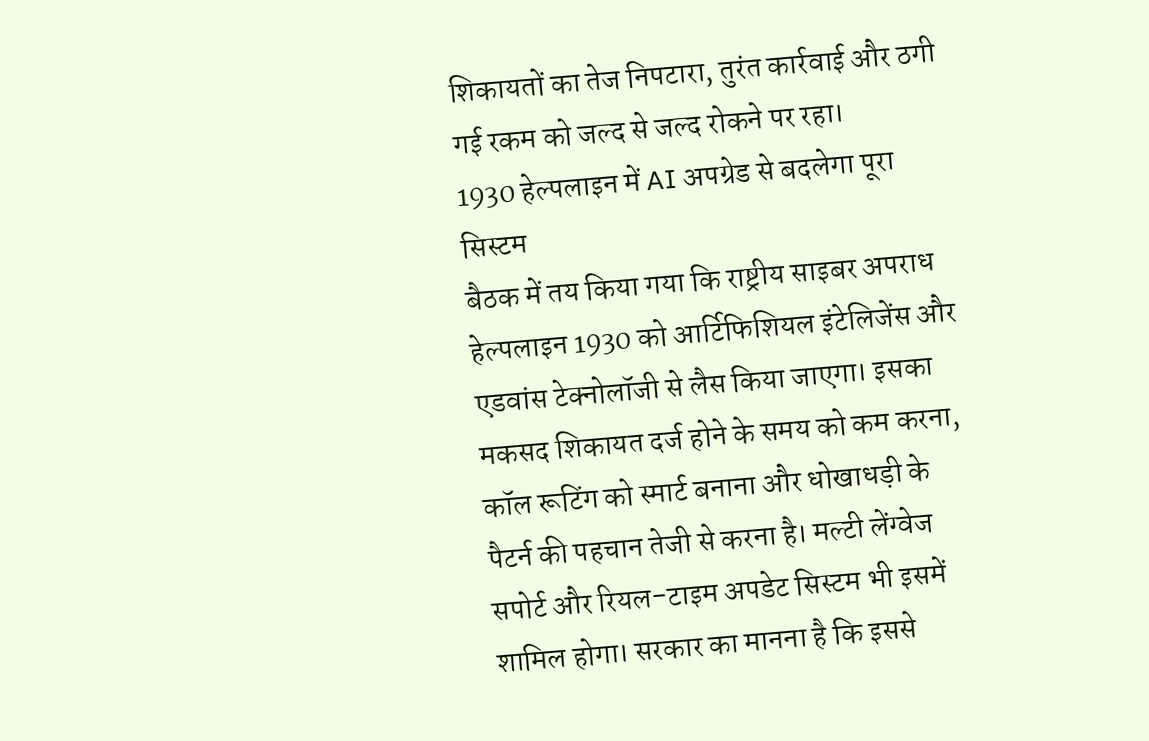शिकायतों का तेज निपटारा, तुरंत कार्रवाई और ठगी गई रकम को जल्द से जल्द रोकने पर रहा।
1930 हेल्पलाइन में AI अपग्रेड से बदलेगा पूरा सिस्टम
बैठक में तय किया गया कि राष्ट्रीय साइबर अपराध हेल्पलाइन 1930 को आर्टिफिशियल इंटेलिजेंस और एडवांस टेक्नोलॉजी से लैस किया जाएगा। इसका मकसद शिकायत दर्ज होने के समय को कम करना, कॉल रूटिंग को स्मार्ट बनाना और धोखाधड़ी के पैटर्न की पहचान तेजी से करना है। मल्टी लेंग्वेज सपोर्ट और रियल-टाइम अपडेट सिस्टम भी इसमें शामिल होगा। सरकार का मानना है कि इससे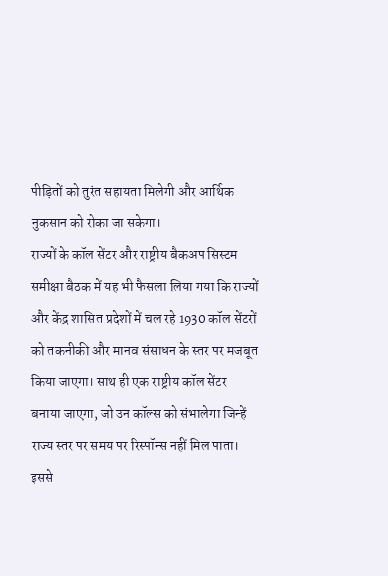पीड़ितों को तुरंत सहायता मिलेगी और आर्थिक नुकसान को रोका जा सकेगा।
राज्यों के कॉल सेंटर और राष्ट्रीय बैकअप सिस्टम
समीक्षा बैठक में यह भी फैसला लिया गया कि राज्यों और केंद्र शासित प्रदेशों में चल रहे 1930 कॉल सेंटरों को तकनीकी और मानव संसाधन के स्तर पर मजबूत किया जाएगा। साथ ही एक राष्ट्रीय कॉल सेंटर बनाया जाएगा, जो उन कॉल्स को संभालेगा जिन्हें राज्य स्तर पर समय पर रिस्पॉन्स नहीं मिल पाता। इससे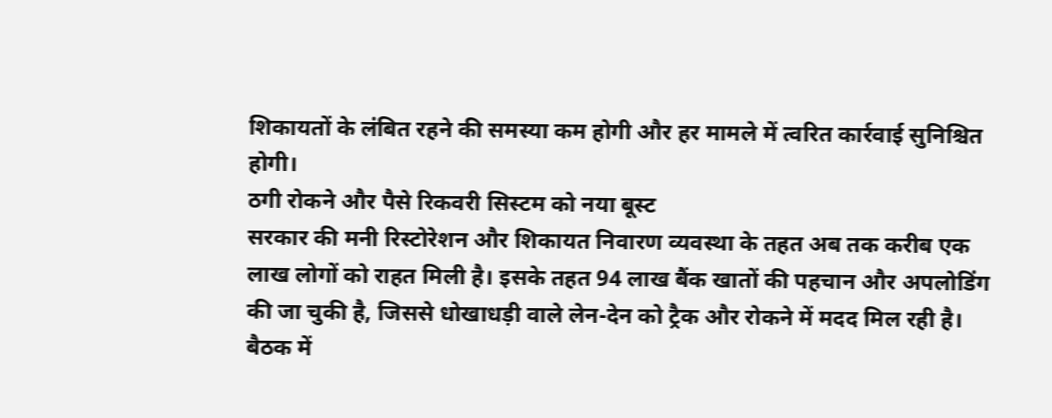शिकायतों के लंबित रहने की समस्या कम होगी और हर मामले में त्वरित कार्रवाई सुनिश्चित होगी।
ठगी रोकने और पैसे रिकवरी सिस्टम को नया बूस्ट
सरकार की मनी रिस्टोरेशन और शिकायत निवारण व्यवस्था के तहत अब तक करीब एक लाख लोगों को राहत मिली है। इसके तहत 94 लाख बैंक खातों की पहचान और अपलोडिंग की जा चुकी है, जिससे धोखाधड़ी वाले लेन-देन को ट्रैक और रोकने में मदद मिल रही है। बैठक में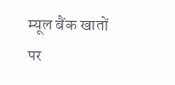म्यूल बैंक खातों पर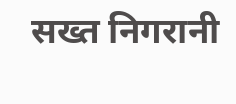सख्त निगरानी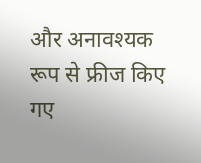और अनावश्यक रूप से फ्रीज किए गए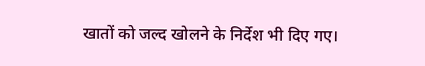खातों को जल्द खोलने के निर्देश भी दिए गए।